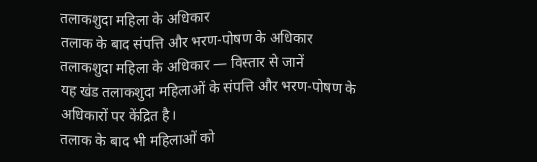तलाकशुदा महिला के अधिकार
तलाक के बाद संपत्ति और भरण-पोषण के अधिकार
तलाकशुदा महिला के अधिकार — विस्तार से जानें
यह खंड तलाकशुदा महिलाओं के संपत्ति और भरण-पोषण के अधिकारों पर केंद्रित है।
तलाक के बाद भी महिलाओं को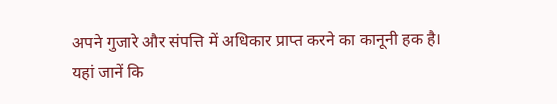अपने गुजारे और संपत्ति में अधिकार प्राप्त करने का कानूनी हक है।
यहां जानें कि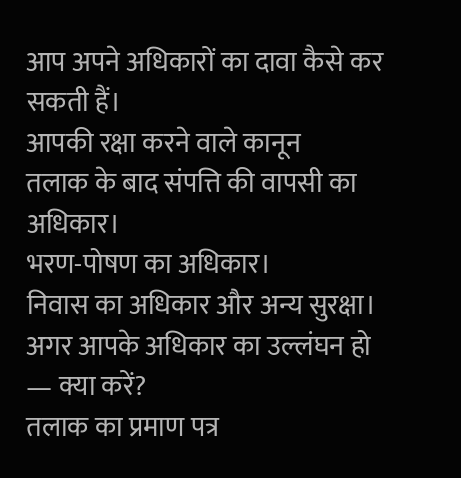आप अपने अधिकारों का दावा कैसे कर सकती हैं।
आपकी रक्षा करने वाले कानून
तलाक के बाद संपत्ति की वापसी का अधिकार।
भरण-पोषण का अधिकार।
निवास का अधिकार और अन्य सुरक्षा।
अगर आपके अधिकार का उल्लंघन हो — क्या करें?
तलाक का प्रमाण पत्र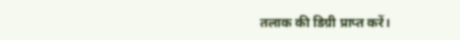तलाक की डिग्री प्राप्त करें।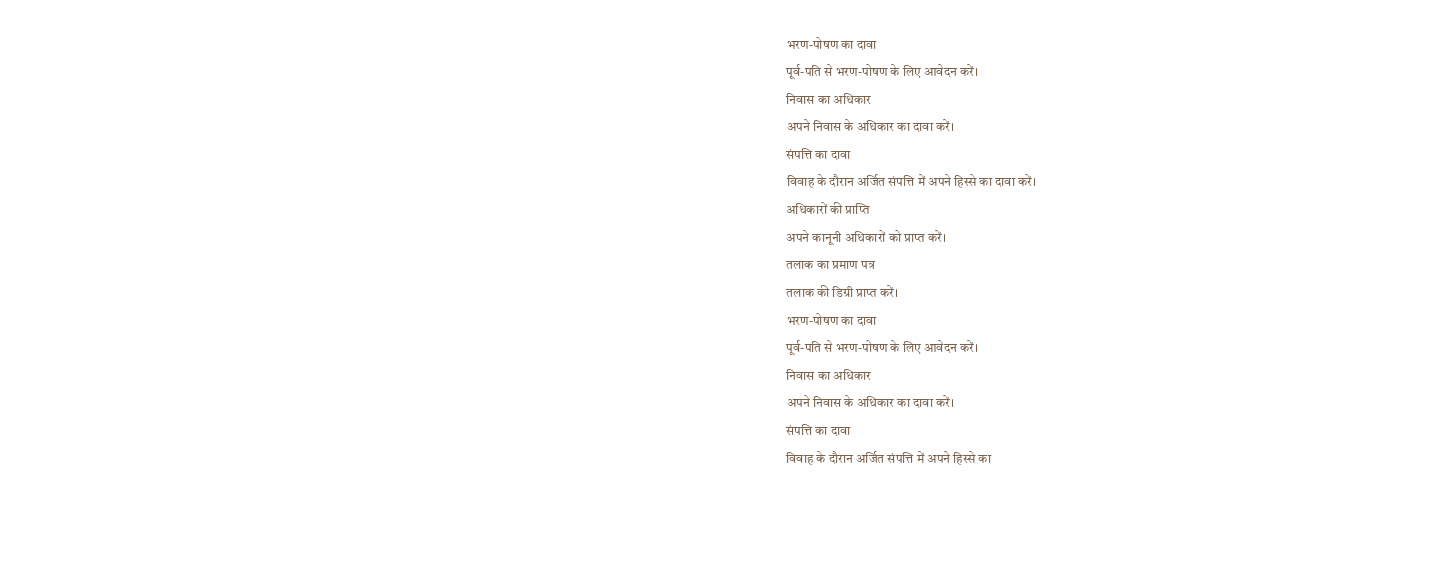भरण-पोषण का दावा
पूर्व-पति से भरण-पोषण के लिए आवेदन करें।
निवास का अधिकार
अपने निवास के अधिकार का दावा करें।
संपत्ति का दावा
विवाह के दौरान अर्जित संपत्ति में अपने हिस्से का दावा करें।
अधिकारों की प्राप्ति
अपने कानूनी अधिकारों को प्राप्त करें।
तलाक का प्रमाण पत्र
तलाक की डिग्री प्राप्त करें।
भरण-पोषण का दावा
पूर्व-पति से भरण-पोषण के लिए आवेदन करें।
निवास का अधिकार
अपने निवास के अधिकार का दावा करें।
संपत्ति का दावा
विवाह के दौरान अर्जित संपत्ति में अपने हिस्से का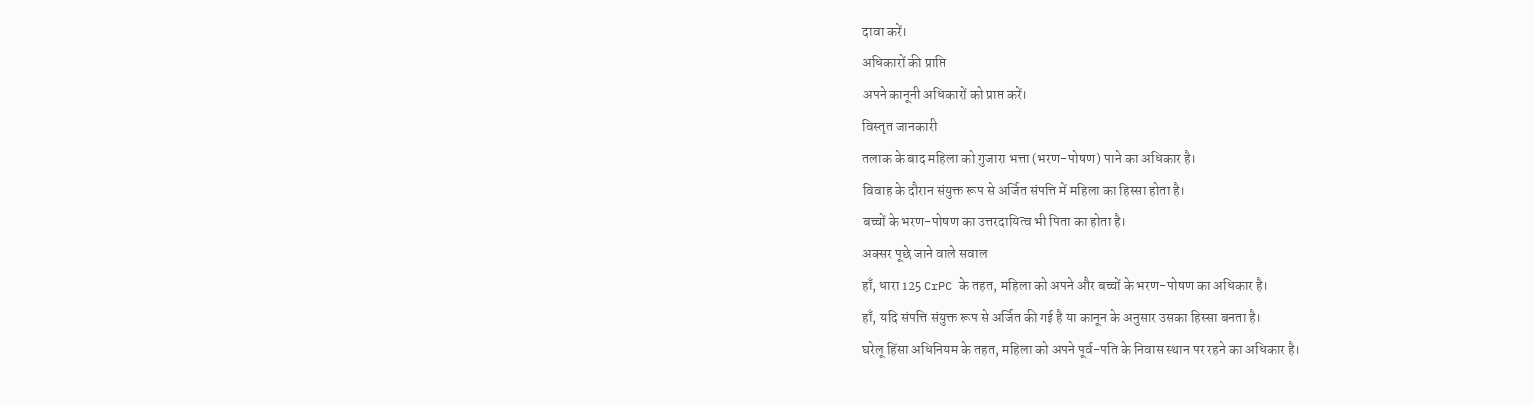दावा करें।
अधिकारों की प्राप्ति
अपने कानूनी अधिकारों को प्राप्त करें।
विस्तृत जानकारी
तलाक के बाद महिला को गुजारा भत्ता (भरण-पोषण) पाने का अधिकार है।
विवाह के दौरान संयुक्त रूप से अर्जित संपत्ति में महिला का हिस्सा होता है।
बच्चों के भरण-पोषण का उत्तरदायित्व भी पिता का होता है।
अक्सर पूछे जाने वाले सवाल
हाँ, धारा 125 CrPC के तहत, महिला को अपने और बच्चों के भरण-पोषण का अधिकार है।
हाँ, यदि संपत्ति संयुक्त रूप से अर्जित की गई है या कानून के अनुसार उसका हिस्सा बनता है।
घरेलू हिंसा अधिनियम के तहत, महिला को अपने पूर्व-पति के निवास स्थान पर रहने का अधिकार है।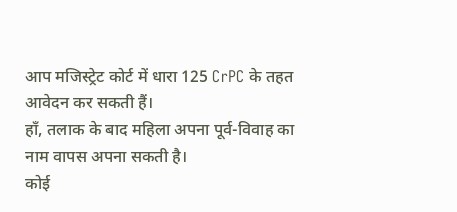आप मजिस्ट्रेट कोर्ट में धारा 125 CrPC के तहत आवेदन कर सकती हैं।
हाँ, तलाक के बाद महिला अपना पूर्व-विवाह का नाम वापस अपना सकती है।
कोई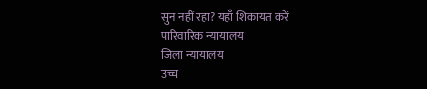सुन नहीं रहा? यहाँ शिकायत करें
पारिवारिक न्यायालय
जिला न्यायालय
उच्च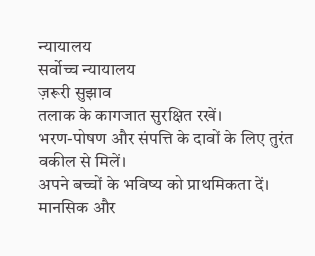न्यायालय
सर्वोच्च न्यायालय
ज़रूरी सुझाव
तलाक के कागजात सुरक्षित रखें।
भरण-पोषण और संपत्ति के दावों के लिए तुरंत वकील से मिलें।
अपने बच्चों के भविष्य को प्राथमिकता दें।
मानसिक और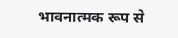भावनात्मक रूप से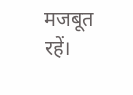मजबूत रहें।